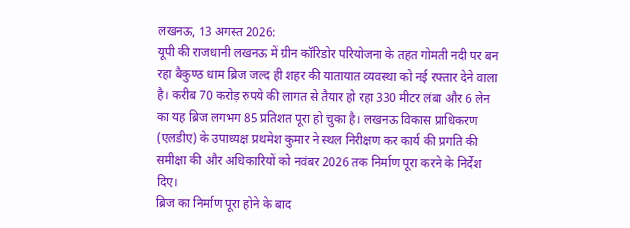लखनऊ, 13 अगस्त 2026:
यूपी की राजधानी लखनऊ में ग्रीन कॉरिडोर परियोजना के तहत गोमती नदी पर बन रहा बैकुण्ठ धाम ब्रिज जल्द ही शहर की यातायात व्यवस्था को नई रफ्तार देने वाला है। करीब 70 करोड़ रुपये की लागत से तैयार हो रहा 330 मीटर लंबा और 6 लेन का यह ब्रिज लगभग 85 प्रतिशत पूरा हो चुका है। लखनऊ विकास प्राधिकरण (एलडीए) के उपाध्यक्ष प्रथमेश कुमार ने स्थल निरीक्षण कर कार्य की प्रगति की समीक्षा की और अधिकारियों को नवंबर 2026 तक निर्माण पूरा करने के निर्देश दिए।
ब्रिज का निर्माण पूरा होने के बाद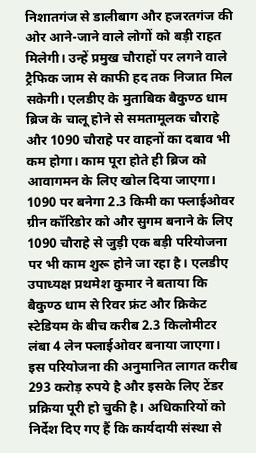निशातगंज से डालीबाग और हजरतगंज की ओर आने-जाने वाले लोगों को बड़ी राहत मिलेगी। उन्हें प्रमुख चौराहों पर लगने वाले ट्रैफिक जाम से काफी हद तक निजात मिल सकेगी। एलडीए के मुताबिक बैकुण्ठ धाम ब्रिज के चालू होने से समतामूलक चौराहे और 1090 चौराहे पर वाहनों का दबाव भी कम होगा। काम पूरा होते ही ब्रिज को आवागमन के लिए खोल दिया जाएगा।
1090 पर बनेगा 2.3 किमी का फ्लाईओवर
ग्रीन कॉरिडोर को और सुगम बनाने के लिए 1090 चौराहे से जुड़ी एक बड़ी परियोजना पर भी काम शुरू होने जा रहा है। एलडीए उपाध्यक्ष प्रथमेश कुमार ने बताया कि बैकुण्ठ धाम से रिवर फ्रंट और क्रिकेट स्टेडियम के बीच करीब 2.3 किलोमीटर लंबा 4 लेन फ्लाईओवर बनाया जाएगा। इस परियोजना की अनुमानित लागत करीब 293 करोड़ रुपये है और इसके लिए टेंडर प्रक्रिया पूरी हो चुकी है। अधिकारियों को निर्देश दिए गए हैं कि कार्यदायी संस्था से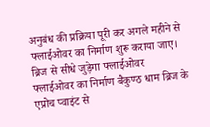अनुबंध की प्रक्रिया पूरी कर अगले महीने से फ्लाईओवर का निर्माण शुरू कराया जाए।
ब्रिज से सीधे जुड़ेगा फ्लाईओवर
फ्लाईओवर का निर्माण बैकुण्ठ धाम ब्रिज के एप्रोच प्वाइंट से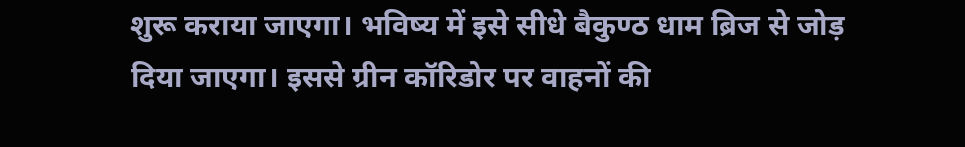शुरू कराया जाएगा। भविष्य में इसे सीधे बैकुण्ठ धाम ब्रिज से जोड़ दिया जाएगा। इससे ग्रीन कॉरिडोर पर वाहनों की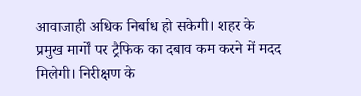आवाजाही अधिक निर्बाध हो सकेगी। शहर के प्रमुख मार्गों पर ट्रैफिक का दबाव कम करने में मदद मिलेगी। निरीक्षण के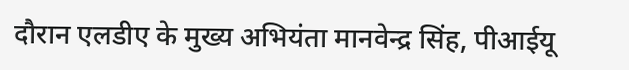दौरान एलडीए के मुख्य अभियंता मानवेन्द्र सिंह, पीआईयू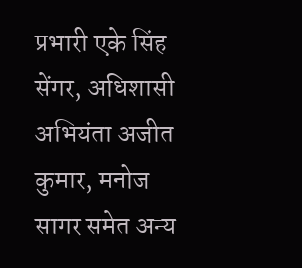प्रभारी एके सिंह सेंगर, अधिशासी अभियंता अजीत कुमार, मनोज सागर समेत अन्य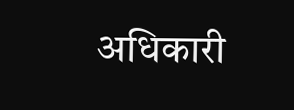अधिकारी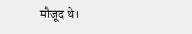मौजूद थे।